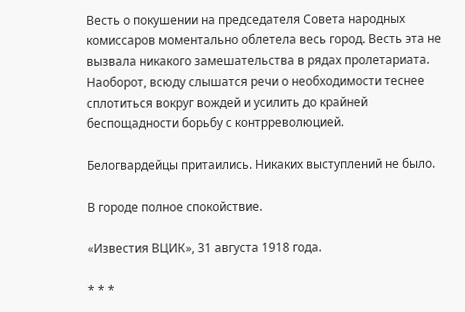Весть о покушении на председателя Совета народных комиссаров моментально облетела весь город. Весть эта не вызвала никакого замешательства в рядах пролетариата. Наоборот, всюду слышатся речи о необходимости теснее сплотиться вокруг вождей и усилить до крайней беспощадности борьбу с контрреволюцией.

Белогвардейцы притаились. Никаких выступлений не было.

В городе полное спокойствие.

«Известия ВЦИК», 31 августа 1918 года.

* * *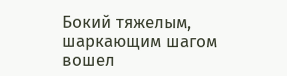Бокий тяжелым, шаркающим шагом вошел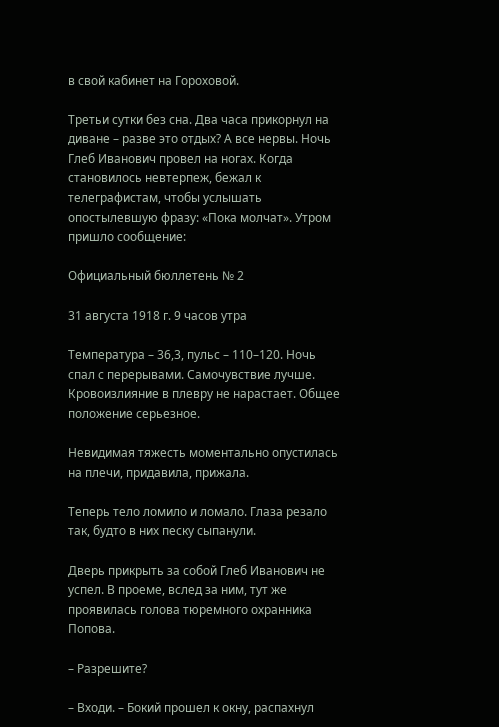в свой кабинет на Гороховой.

Третьи сутки без сна. Два часа прикорнул на диване – разве это отдых? А все нервы. Ночь Глеб Иванович провел на ногах. Когда становилось невтерпеж, бежал к телеграфистам, чтобы услышать опостылевшую фразу: «Пока молчат». Утром пришло сообщение:

Официальный бюллетень № 2

31 августа 1918 г. 9 часов утра

Температура – 36,3, пульс – 110–120. Ночь спал с перерывами. Самочувствие лучше. Кровоизлияние в плевру не нарастает. Общее положение серьезное.

Невидимая тяжесть моментально опустилась на плечи, придавила, прижала.

Теперь тело ломило и ломало. Глаза резало так, будто в них песку сыпанули.

Дверь прикрыть за собой Глеб Иванович не успел. В проеме, вслед за ним, тут же проявилась голова тюремного охранника Попова.

– Разрешите?

– Входи. – Бокий прошел к окну, распахнул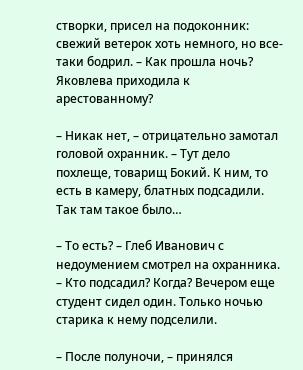створки, присел на подоконник: свежий ветерок хоть немного, но все-таки бодрил. – Как прошла ночь? Яковлева приходила к арестованному?

– Никак нет, – отрицательно замотал головой охранник. – Тут дело похлеще, товарищ Бокий. К ним, то есть в камеру, блатных подсадили. Так там такое было…

– То есть? – Глеб Иванович с недоумением смотрел на охранника. – Кто подсадил? Когда? Вечером еще студент сидел один. Только ночью старика к нему подселили.

– После полуночи, – принялся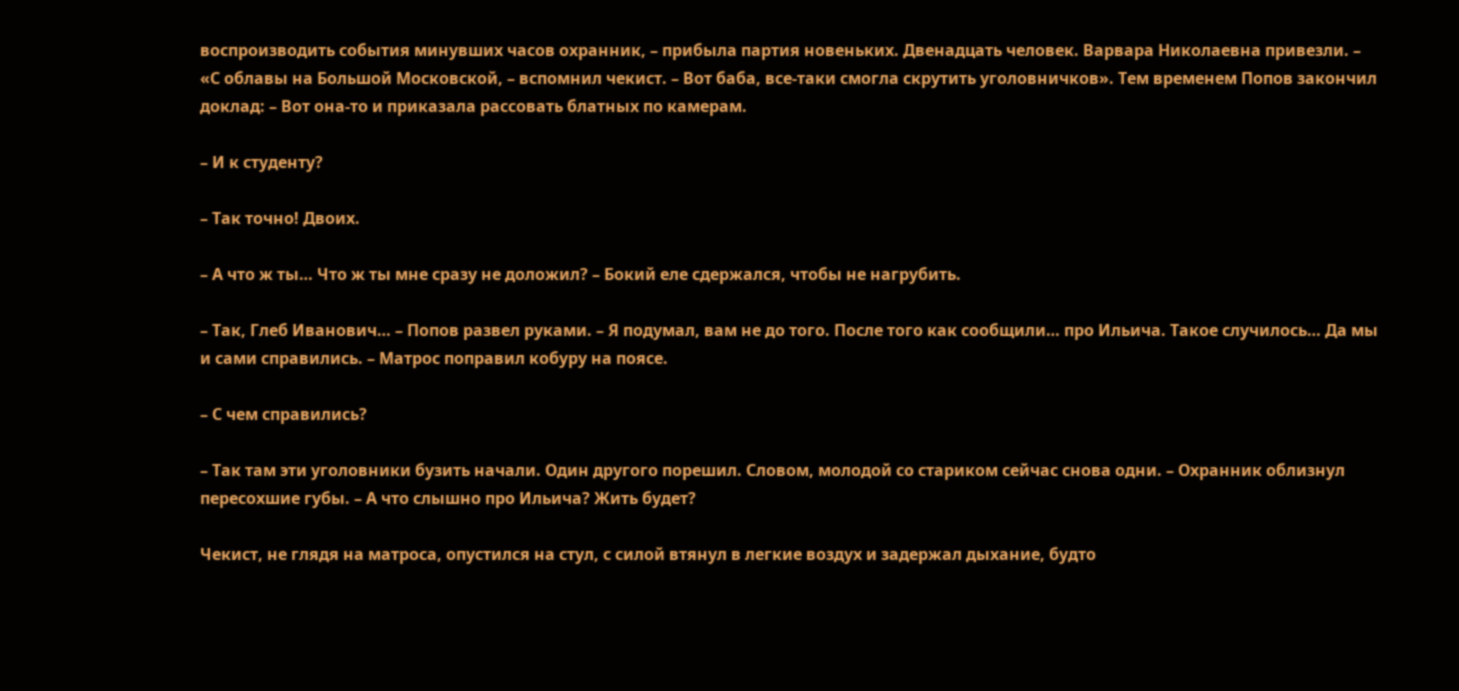воспроизводить события минувших часов охранник, – прибыла партия новеньких. Двенадцать человек. Варвара Николаевна привезли. – «С облавы на Большой Московской, – вспомнил чекист. – Вот баба, все-таки смогла скрутить уголовничков». Тем временем Попов закончил доклад: – Вот она-то и приказала рассовать блатных по камерам.

– И к студенту?

– Так точно! Двоих.

– А что ж ты… Что ж ты мне сразу не доложил? – Бокий еле сдержался, чтобы не нагрубить.

– Так, Глеб Иванович… – Попов развел руками. – Я подумал, вам не до того. После того как сообщили… про Ильича. Такое случилось… Да мы и сами справились. – Матрос поправил кобуру на поясе.

– С чем справились?

– Так там эти уголовники бузить начали. Один другого порешил. Словом, молодой со стариком сейчас снова одни. – Охранник облизнул пересохшие губы. – А что слышно про Ильича? Жить будет?

Чекист, не глядя на матроса, опустился на стул, с силой втянул в легкие воздух и задержал дыхание, будто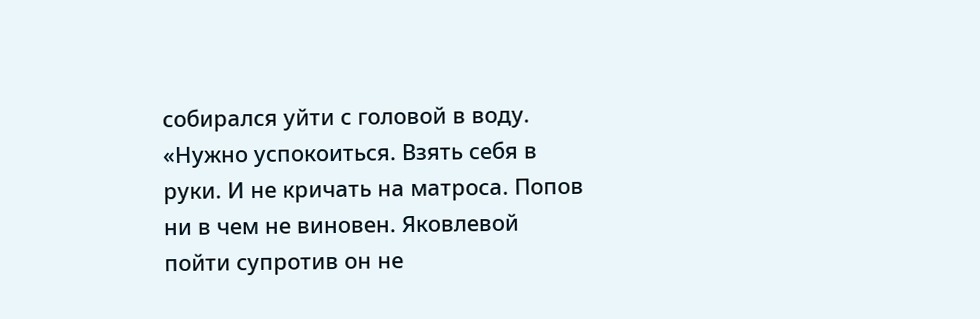собирался уйти с головой в воду. «Нужно успокоиться. Взять себя в руки. И не кричать на матроса. Попов ни в чем не виновен. Яковлевой пойти супротив он не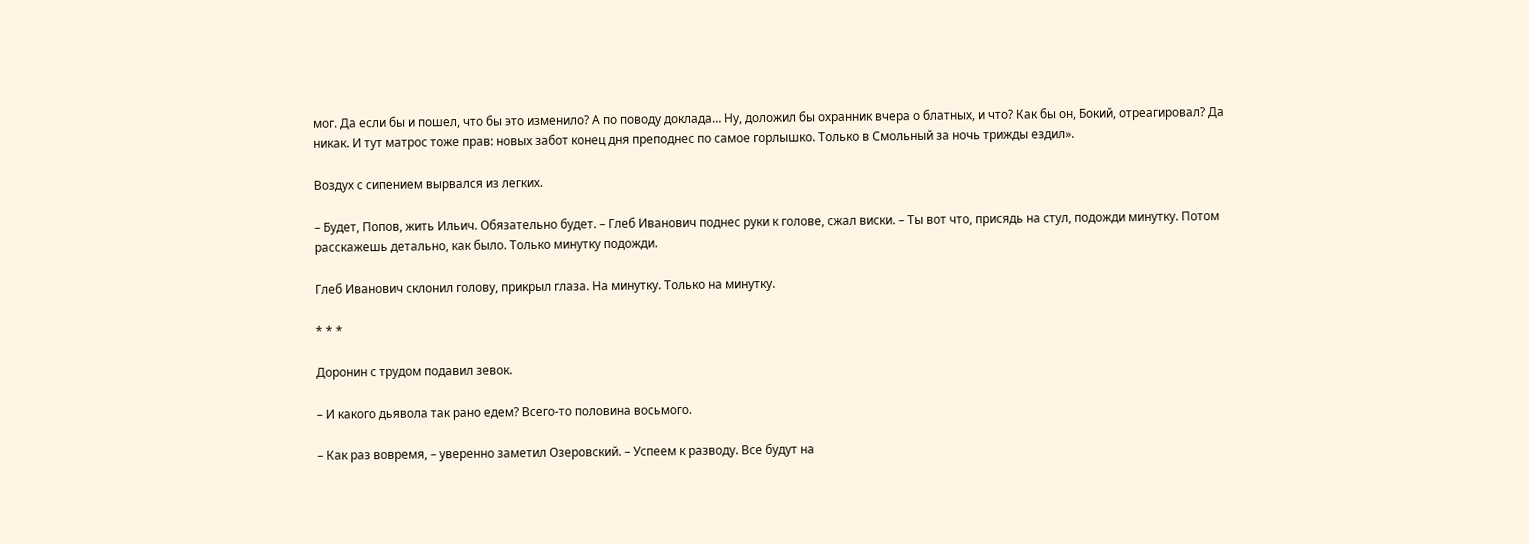мог. Да если бы и пошел, что бы это изменило? А по поводу доклада… Ну, доложил бы охранник вчера о блатных, и что? Как бы он, Бокий, отреагировал? Да никак. И тут матрос тоже прав: новых забот конец дня преподнес по самое горлышко. Только в Смольный за ночь трижды ездил».

Воздух с сипением вырвался из легких.

– Будет, Попов, жить Ильич. Обязательно будет. – Глеб Иванович поднес руки к голове, сжал виски. – Ты вот что, присядь на стул, подожди минутку. Потом расскажешь детально, как было. Только минутку подожди.

Глеб Иванович склонил голову, прикрыл глаза. На минутку. Только на минутку.

* * *

Доронин с трудом подавил зевок.

– И какого дьявола так рано едем? Всего-то половина восьмого.

– Как раз вовремя, – уверенно заметил Озеровский. – Успеем к разводу. Все будут на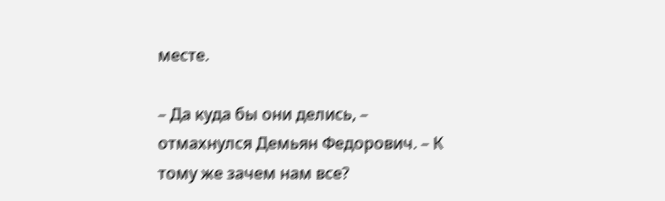месте.

– Да куда бы они делись, – отмахнулся Демьян Федорович. – К тому же зачем нам все?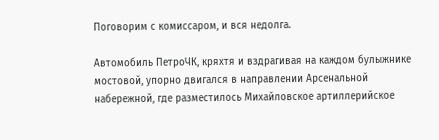Поговорим с комиссаром, и вся недолга.

Автомобиль ПетроЧК, кряхтя и вздрагивая на каждом булыжнике мостовой, упорно двигался в направлении Арсенальной набережной, где разместилось Михайловское артиллерийское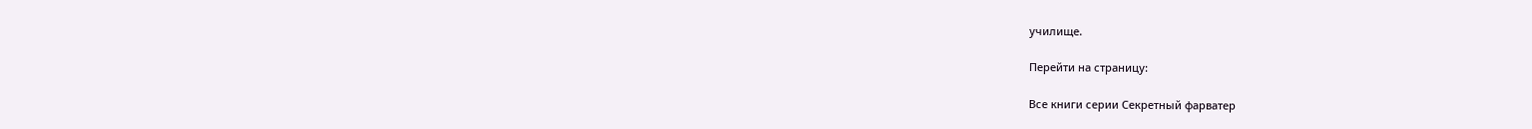училище.

Перейти на страницу:

Все книги серии Секретный фарватер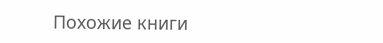Похожие книги